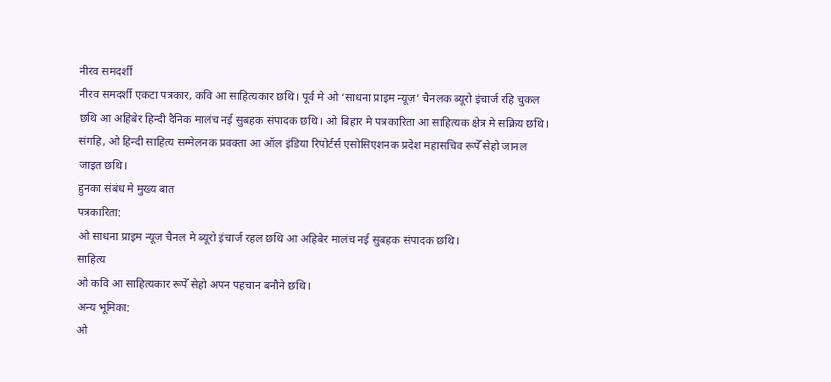नीरव समदर्शी
नीरव समदर्शी एकटा पत्रकार, कवि आ साहित्यकार छथि। पूर्व मे ओ ‘साधना प्राइम न्यूज़’ चैनलक ब्यूरो इंचार्ज रहि चुकल छथि आ अहिबेर हिन्दी दैनिक मालंच नई सुबहक संपादक छथि। ओ बिहार मे पत्रकारिता आ साहित्यक क्षेत्र मे सक्रिय छथि। संगहि, ओ हिन्दी साहित्य सम्मेलनक प्रवक्ता आ ऑल इंडिया रिपोर्टर्स एसोसिएशनक प्रदेश महासचिव रूपेँ सेहो जानल जाइत छथि।
हुनका संबंध मे मुख्य बात
पत्रकारिता:
ओ साधना प्राइम न्यूज़ चैनल मे ब्यूरो इंचार्ज रहल छथि आ अहिबेर मालंच नई सुबहक संपादक छथि।
साहित्य
ओ कवि आ साहित्यकार रूपेँ सेहो अपन पहचान बनौने छथि।
अन्य भूमिका:
ओ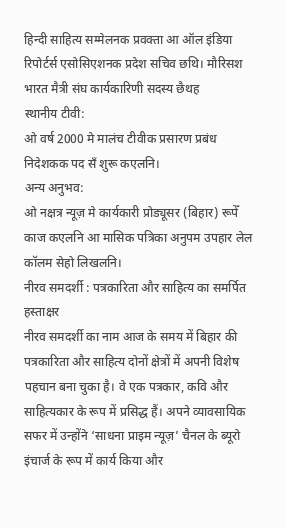हिन्दी साहित्य सम्मेलनक प्रवक्ता आ ऑल इंडिया रिपोर्टर्स एसोसिएशनक प्रदेश सचिव छथि। मौरिसश भारत मैत्री संघ कार्यकारिणी सदस्य छैथह
स्थानीय टीवी:
ओ वर्ष 2000 मे मालंच टीवीक प्रसारण प्रबंध निदेशकक पद सँ शुरू कएलनि।
अन्य अनुभव:
ओ नक्षत्र न्यूज़ मे कार्यकारी प्रोड्यूसर (बिहार) रूपेँ काज कएलनि आ मासिक पत्रिका अनुपम उपहार लेल कॉलम सेहो लिखलनि।
नीरव समदर्शी : पत्रकारिता और साहित्य का समर्पित हस्ताक्षर
नीरव समदर्शी का नाम आज के समय में बिहार की पत्रकारिता और साहित्य दोनों क्षेत्रों में अपनी विशेष पहचान बना चुका है। वे एक पत्रकार, कवि और साहित्यकार के रूप में प्रसिद्ध हैं। अपने व्यावसायिक सफर में उन्होंने ‘साधना प्राइम न्यूज़’ चैनल के ब्यूरो इंचार्ज के रूप में कार्य किया और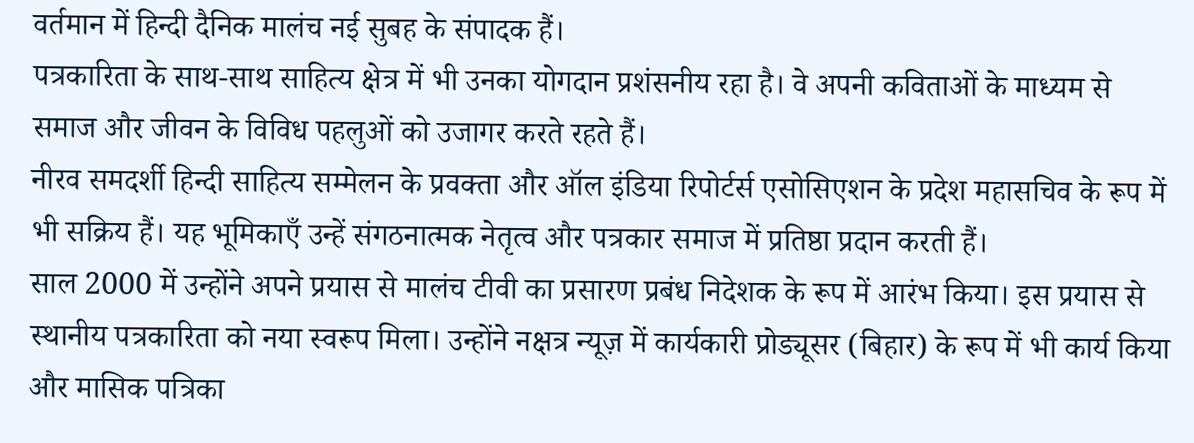वर्तमान में हिन्दी दैनिक मालंच नई सुबह के संपादक हैं।
पत्रकारिता के साथ-साथ साहित्य क्षेत्र में भी उनका योगदान प्रशंसनीय रहा है। वे अपनी कविताओं के माध्यम से समाज और जीवन के विविध पहलुओं को उजागर करते रहते हैं।
नीरव समदर्शी हिन्दी साहित्य सम्मेलन के प्रवक्ता और ऑल इंडिया रिपोर्टर्स एसोसिएशन के प्रदेश महासचिव के रूप में भी सक्रिय हैं। यह भूमिकाएँ उन्हें संगठनात्मक नेतृत्व और पत्रकार समाज में प्रतिष्ठा प्रदान करती हैं।
साल 2000 में उन्होंने अपने प्रयास से मालंच टीवी का प्रसारण प्रबंध निदेशक के रूप में आरंभ किया। इस प्रयास से स्थानीय पत्रकारिता को नया स्वरूप मिला। उन्होंने नक्षत्र न्यूज़ में कार्यकारी प्रोड्यूसर (बिहार) के रूप में भी कार्य किया और मासिक पत्रिका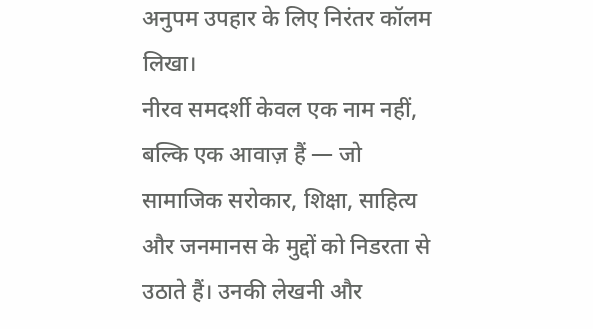अनुपम उपहार के लिए निरंतर कॉलम लिखा।
नीरव समदर्शी केवल एक नाम नहीं, बल्कि एक आवाज़ हैं — जो सामाजिक सरोकार, शिक्षा, साहित्य और जनमानस के मुद्दों को निडरता से उठाते हैं। उनकी लेखनी और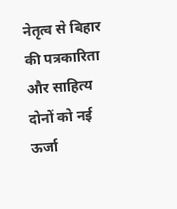नेतृत्व से बिहार की पत्रकारिता और साहित्य दोनों को नई ऊर्जा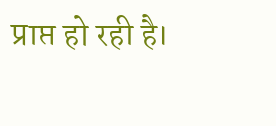प्राप्त हो रही है।